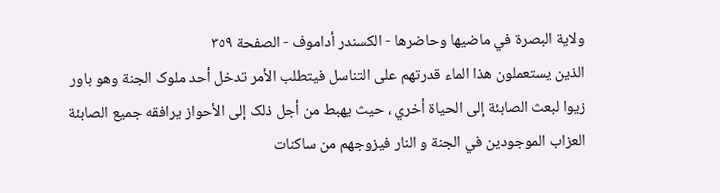ولاية البصرة في ماضيها وحاضرها - الكسندر أداموف - الصفحة ٣٥٩
الذين يستعملون هذا الماء قدرتهم على التناسل فيتطلب الأمر تدخل أحد ملوک الجنة وهو باور زيوا لبعث الصابئة إلى الحياة أخري ، حيث يهبط من أجل ذلک إلى الأحواز يرافقه جميع الصابئة العزاب الموجودين في الجنة و النار فيزوجهم من ساکنات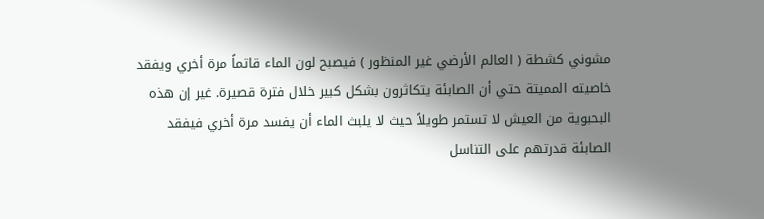مشوني کشطة ( العالم الأرضي غير المنظور ) فيصبح لون الماء قاتماً مرة أخري ويفقد خاصيته المميتة حتي أن الصابئة يتکاثرون بشکل کبير خلال فترة قصيرة. غير إن هذه البحبوية من العيش لا تستمر طويلاً حيث لا يلبث الماء أن يفسد مرة أخري فيفقد الصابئة قدرتهم على التناسل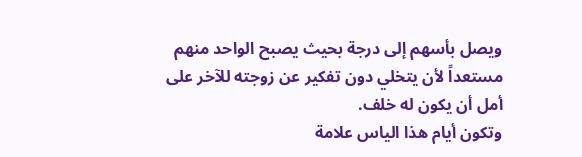ويصل بأسهم إلى درجة بحيث يصبح الواحد منهم مستعداً لأن يتخلي دون تفکير عن زوجته للآخر على أمل أن يکون له خلف.
وتکون أيام هذا الياس علامة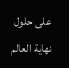على حلول نهاية العالم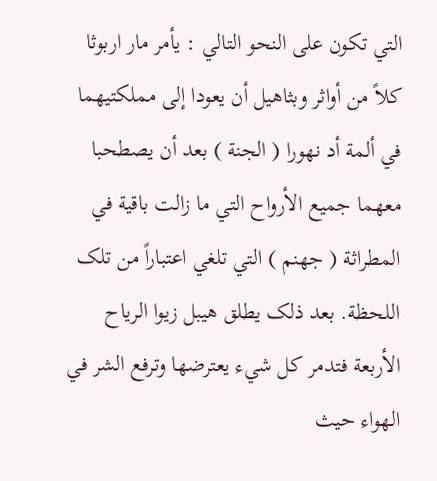التي تکون على النحو التالي : يأمر مار اربوثا کلاً من أواثر وبثاهيل أن يعودا إلى مملکتيهما في ألمة أد نهورا ( الجنة ) بعد أن يصطحبا معهما جميع الأرواح التي ما زالت باقية في المطراثة ( جهنم ) التي تلغي اعتباراً من تلک اللحظة. بعد ذلک يطلق هيبل زيوا الرياح الأربعة فتدمر کل شيء يعترضها وترفع الشر في الهواء حيث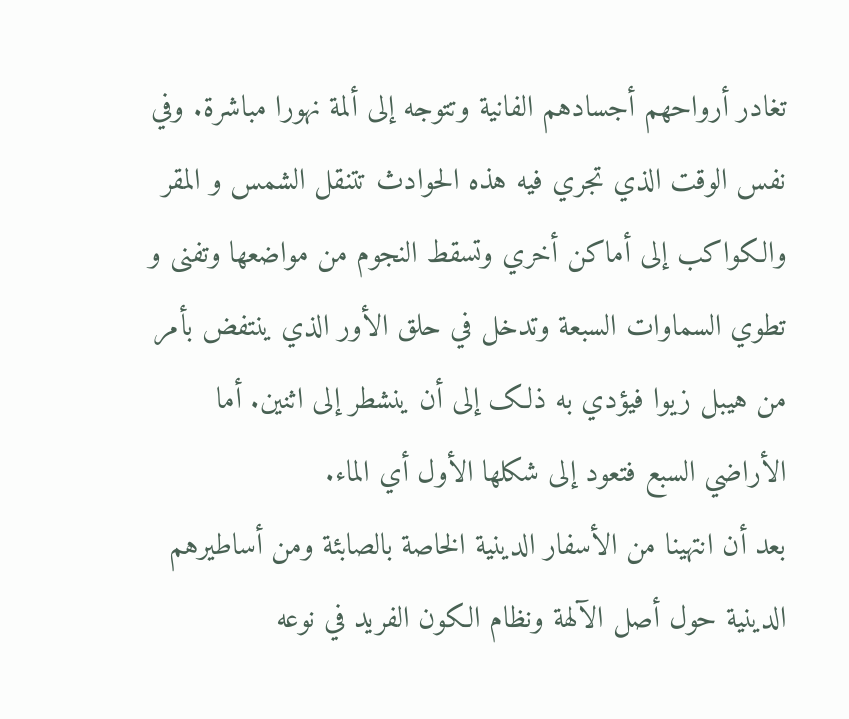تغادر أرواحهم أجسادهم الفانية وتتوجه إلى ألمة نهورا مباشرة. وفي نفس الوقت الذي تجري فيه هذه الحوادث تتنقل الشمس و المقر والکواکب إلى أماکن أخري وتسقط النجوم من مواضعها وتفنى و تطوي السماوات السبعة وتدخل في حلق الأور الذي ينتفض بأمر من هيبل زيوا فيؤدي به ذلک إلى أن ينشطر إلى اثنين. أما الأراضي السبع فتعود إلى شکلها الأول أي الماء.
بعد أن انتهينا من الأسفار الدينية الخاصة بالصابئة ومن أساطيرهم الدينية حول أصل الآلهة ونظام الکون الفريد في نوعه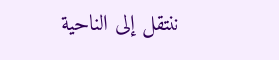ننتقل إلى الناحية